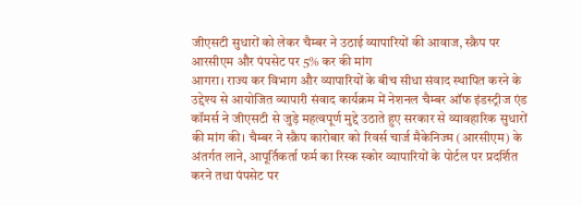जीएसटी सुधारों को लेकर चैम्बर ने उठाई व्यापारियों की आवाज, स्क्रैप पर आरसीएम और पंपसेट पर 5% कर की मांग
आगरा। राज्य कर विभाग और व्यापारियों के बीच सीधा संवाद स्थापित करने के उद्देश्य से आयोजित व्यापारी संवाद कार्यक्रम में नेशनल चैम्बर ऑफ इंडस्ट्रीज एंड कॉमर्स ने जीएसटी से जुड़े महत्वपूर्ण मुद्दे उठाते हुए सरकार से व्यावहारिक सुधारों की मांग की। चैम्बर ने स्क्रैप कारोबार को रिवर्स चार्ज मैकेनिज्म (आरसीएम) के अंतर्गत लाने, आपूर्तिकर्ता फर्म का रिस्क स्कोर व्यापारियों के पोर्टल पर प्रदर्शित करने तथा पंपसेट पर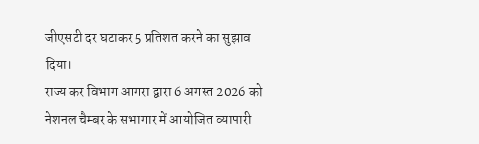जीएसटी दर घटाकर 5 प्रतिशत करने का सुझाव दिया।
राज्य कर विभाग आगरा द्वारा 6 अगस्त 2026 को नेशनल चैम्बर के सभागार में आयोजित व्यापारी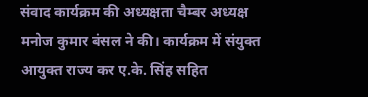संवाद कार्यक्रम की अध्यक्षता चैम्बर अध्यक्ष मनोज कुमार बंसल ने की। कार्यक्रम में संयुक्त आयुक्त राज्य कर ए.के. सिंह सहित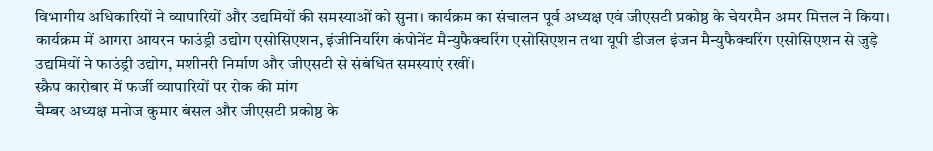विभागीय अधिकारियों ने व्यापारियों और उद्यमियों की समस्याओं को सुना। कार्यक्रम का संचालन पूर्व अध्यक्ष एवं जीएसटी प्रकोष्ठ के चेयरमैन अमर मित्तल ने किया।
कार्यक्रम में आगरा आयरन फाउंड्री उद्योग एसोसिएशन, इंजीनियरिंग कंपोनेंट मैन्युफैक्चरिंग एसोसिएशन तथा यूपी डीजल इंजन मैन्युफैक्चरिंग एसोसिएशन से जुड़े उद्यमियों ने फाउंड्री उद्योग, मशीनरी निर्माण और जीएसटी से संबंधित समस्याएं रखीं।
स्क्रैप कारोबार में फर्जी व्यापारियों पर रोक की मांग
चैम्बर अध्यक्ष मनोज कुमार बंसल और जीएसटी प्रकोष्ठ के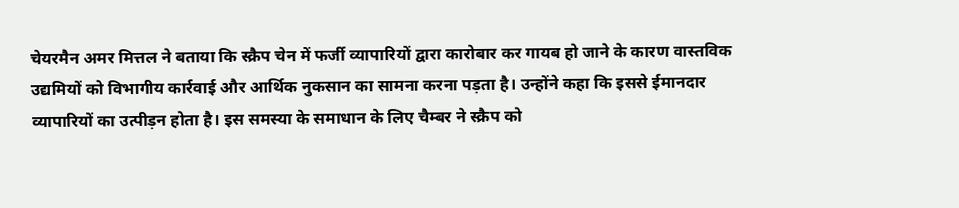चेयरमैन अमर मित्तल ने बताया कि स्क्रैप चेन में फर्जी व्यापारियों द्वारा कारोबार कर गायब हो जाने के कारण वास्तविक उद्यमियों को विभागीय कार्रवाई और आर्थिक नुकसान का सामना करना पड़ता है। उन्होंने कहा कि इससे ईमानदार व्यापारियों का उत्पीड़न होता है। इस समस्या के समाधान के लिए चैम्बर ने स्क्रैप को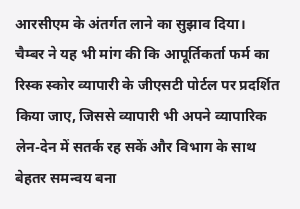आरसीएम के अंतर्गत लाने का सुझाव दिया।
चैम्बर ने यह भी मांग की कि आपूर्तिकर्ता फर्म का रिस्क स्कोर व्यापारी के जीएसटी पोर्टल पर प्रदर्शित किया जाए, जिससे व्यापारी भी अपने व्यापारिक लेन-देन में सतर्क रह सकें और विभाग के साथ बेहतर समन्वय बना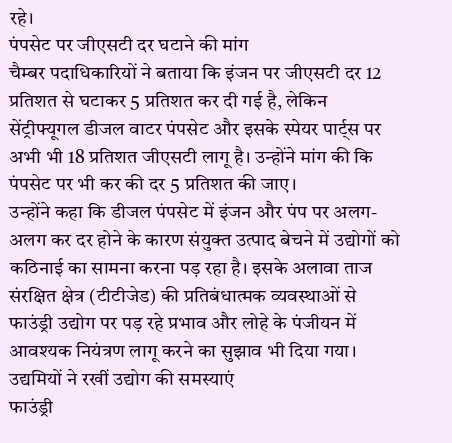रहे।
पंपसेट पर जीएसटी दर घटाने की मांग
चैम्बर पदाधिकारियों ने बताया कि इंजन पर जीएसटी दर 12 प्रतिशत से घटाकर 5 प्रतिशत कर दी गई है, लेकिन सेंट्रीफ्यूगल डीजल वाटर पंपसेट और इसके स्पेयर पार्ट्स पर अभी भी 18 प्रतिशत जीएसटी लागू है। उन्होंने मांग की कि पंपसेट पर भी कर की दर 5 प्रतिशत की जाए।
उन्होंने कहा कि डीजल पंपसेट में इंजन और पंप पर अलग-अलग कर दर होने के कारण संयुक्त उत्पाद बेचने में उद्योगों को कठिनाई का सामना करना पड़ रहा है। इसके अलावा ताज संरक्षित क्षेत्र (टीटीजेड) की प्रतिबंधात्मक व्यवस्थाओं से फाउंड्री उद्योग पर पड़ रहे प्रभाव और लोहे के पंजीयन में आवश्यक नियंत्रण लागू करने का सुझाव भी दिया गया।
उद्यमियों ने रखीं उद्योग की समस्याएं
फाउंड्री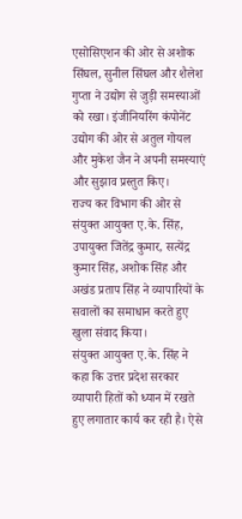एसोसिएशन की ओर से अशोक सिंघल, सुनील सिंघल और शैलेश गुप्ता ने उद्योग से जुड़ी समस्याओं को रखा। इंजीनियरिंग कंपोनेंट उद्योग की ओर से अतुल गोयल और मुकेश जैन ने अपनी समस्याएं और सुझाव प्रस्तुत किए।
राज्य कर विभाग की ओर से संयुक्त आयुक्त ए.के. सिंह, उपायुक्त जितेंद्र कुमार, सत्येंद्र कुमार सिंह, अशोक सिंह और अखंड प्रताप सिंह ने व्यापारियों के सवालों का समाधान करते हुए खुला संवाद किया।
संयुक्त आयुक्त ए.के. सिंह ने कहा कि उत्तर प्रदेश सरकार व्यापारी हितों को ध्यान में रखते हुए लगातार कार्य कर रही है। ऐसे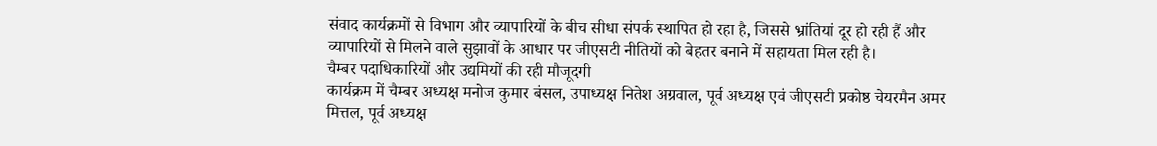संवाद कार्यक्रमों से विभाग और व्यापारियों के बीच सीधा संपर्क स्थापित हो रहा है, जिससे भ्रांतियां दूर हो रही हैं और व्यापारियों से मिलने वाले सुझावों के आधार पर जीएसटी नीतियों को बेहतर बनाने में सहायता मिल रही है।
चैम्बर पदाधिकारियों और उद्यमियों की रही मौजूदगी
कार्यक्रम में चैम्बर अध्यक्ष मनोज कुमार बंसल, उपाध्यक्ष नितेश अग्रवाल, पूर्व अध्यक्ष एवं जीएसटी प्रकोष्ठ चेयरमैन अमर मित्तल, पूर्व अध्यक्ष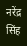नरेंद्र सिंह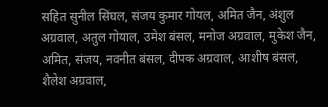सहित सुनील सिंघल, संजय कुमार गोयल, अमित जैन, अंशुल अग्रवाल, अतुल गोयाल, उमेश बंसल, मनोज अग्रवाल, मुकेश जैन, अमित, संजय, नवनीत बंसल, दीपक अग्रवाल, आशीष बंसल, शैलेश अग्रवाल,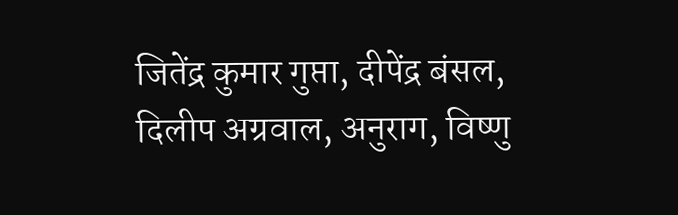जितेंद्र कुमार गुप्ता, दीपेंद्र बंसल, दिलीप अग्रवाल, अनुराग, विष्णु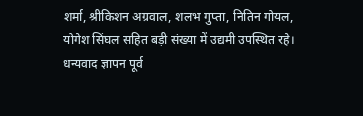शर्मा, श्रीकिशन अग्रवाल, शलभ गुप्ता, नितिन गोयल, योगेश सिंघल सहित बड़ी संख्या में उद्यमी उपस्थित रहे। धन्यवाद ज्ञापन पूर्व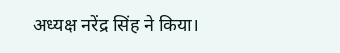अध्यक्ष नरेंद्र सिंह ने किया।